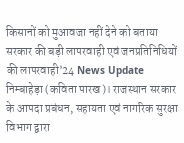किसानों को मुआवजा नहीं देने को बताया सरकार की बड़ी लापरवाही एवं जनप्रतिनिधियों की लापरवाही’24 News Update निम्बाहेड़ा (कविता पारख)। राजस्थान सरकार के आपदा प्रबंधन, सहायता एवं नागरिक सुरक्षा विभाग द्वारा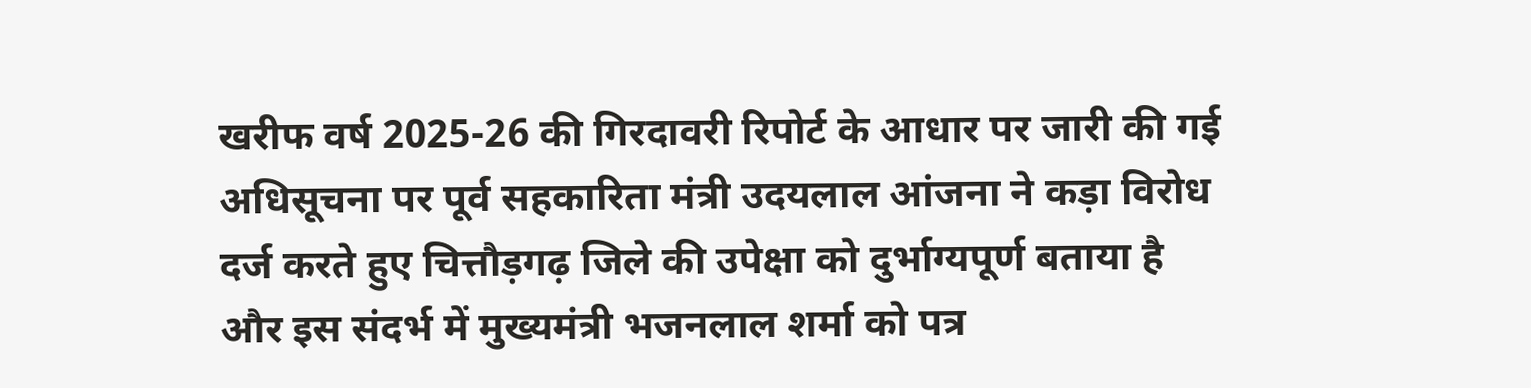खरीफ वर्ष 2025-26 की गिरदावरी रिपोर्ट के आधार पर जारी की गई अधिसूचना पर पूर्व सहकारिता मंत्री उदयलाल आंजना ने कड़ा विरोध दर्ज करते हुए चित्तौड़गढ़ जिले की उपेक्षा को दुर्भाग्यपूर्ण बताया है और इस संदर्भ में मुख्यमंत्री भजनलाल शर्मा को पत्र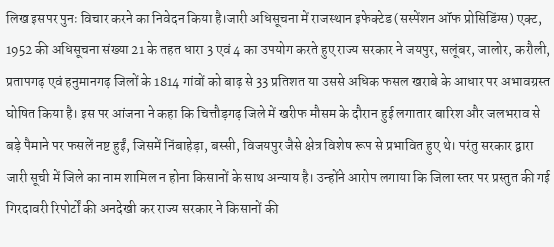लिख इसपर पुनः विचार करने का निवेदन किया है।जारी अधिसूचना में राजस्थान इफेक्टेड (सस्पेंशन ऑफ प्रोसिडिंग्स) एक्ट, 1952 की अधिसूचना संख्या 21 के तहत धारा 3 एवं 4 का उपयोग करते हुए राज्य सरकार ने जयपुर, सलूंबर, जालोर, करौली, प्रतापगढ़ एवं हनुमानगढ़ जिलों के 1814 गांवों को बाढ़ से 33 प्रतिशत या उससे अधिक फसल खराबे के आधार पर अभावग्रस्त घोषित किया है। इस पर आंजना ने कहा कि चित्तौड़गढ़ जिले में खरीफ मौसम के दौरान हुई लगातार बारिश और जलभराव से बड़े पैमाने पर फसलें नष्ट हुईं, जिसमें निंबाहेड़ा, बस्सी, विजयपुर जैसे क्षेत्र विशेष रूप से प्रभावित हुए थे। परंतु सरकार द्वारा जारी सूची में जिले का नाम शामिल न होना किसानों के साथ अन्याय है। उन्होंने आरोप लगाया कि जिला स्तर पर प्रस्तुत की गई गिरदावरी रिपोर्टों की अनदेखी कर राज्य सरकार ने किसानों की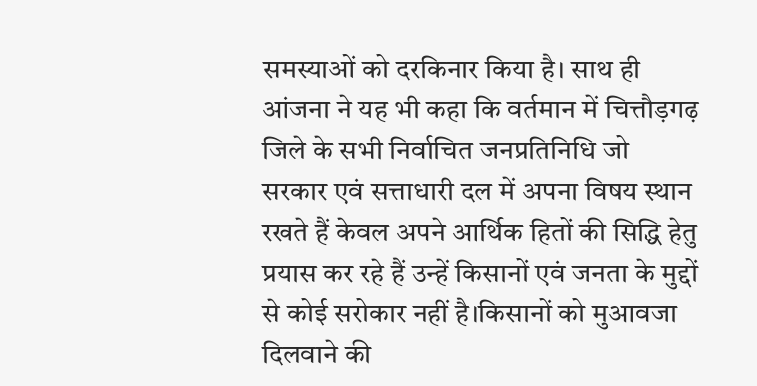समस्याओं को दरकिनार किया है। साथ ही आंजना ने यह भी कहा कि वर्तमान में चित्तौड़गढ़ जिले के सभी निर्वाचित जनप्रतिनिधि जो सरकार एवं सत्ताधारी दल में अपना विषय स्थान रखते हैं केवल अपने आर्थिक हितों की सिद्धि हेतु प्रयास कर रहे हैं उन्हें किसानों एवं जनता के मुद्दों से कोई सरोकार नहीं है।किसानों को मुआवजा दिलवाने की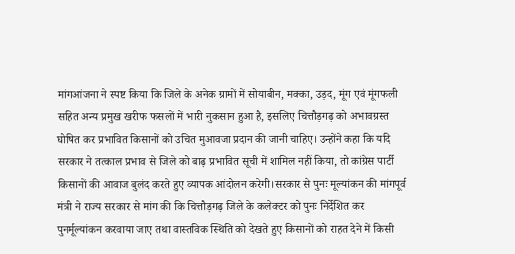मांगआंजना ने स्पष्ट किया कि जिले के अनेक ग्रामों में सोयाबीन, मक्का, उड़द, मूंग एवं मूंगफली सहित अन्य प्रमुख खरीफ फसलों में भारी नुकसान हुआ है, इसलिए चित्तौड़गढ़ को अभावग्रस्त घोषित कर प्रभावित किसानों को उचित मुआवजा प्रदान की जानी चाहिए। उन्होंने कहा कि यदि सरकार ने तत्काल प्रभाव से जिले को बाढ़ प्रभावित सूची में शामिल नहीं किया, तो कांग्रेस पार्टी किसानों की आवाज बुलंद करते हुए व्यापक आंदोलन करेगी।सरकार से पुनः मूल्यांकन की मांगपूर्व मंत्री ने राज्य सरकार से मांग की कि चित्तौड़गढ़ जिले के कलेक्टर को पुनः निर्देशित कर पुनर्मूल्यांकन करवाया जाए तथा वास्तविक स्थिति को देखते हुए किसानों को राहत देने में किसी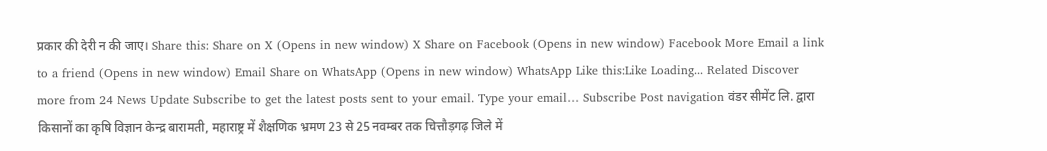प्रकार की देरी न की जाए। Share this: Share on X (Opens in new window) X Share on Facebook (Opens in new window) Facebook More Email a link to a friend (Opens in new window) Email Share on WhatsApp (Opens in new window) WhatsApp Like this:Like Loading... Related Discover more from 24 News Update Subscribe to get the latest posts sent to your email. Type your email… Subscribe Post navigation वंडर सीमेंट लि. द्वारा किसानों का कृषि विज्ञान केन्द्र बारामती, महाराष्ट्र में शैक्षणिक भ्रमण 23 से 25 नवम्बर तक चित्तौड़गढ़ जिले में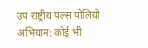उप राष्ट्रीय पल्स पोलियो अभियान: कोई भी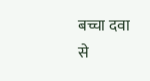बच्चा दवा से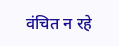वंचित न रहे